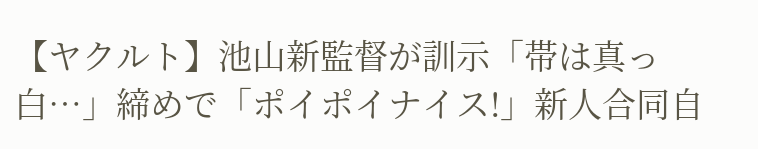【ヤクルト】池山新監督が訓示「帯は真っ白…」締めで「ポイポイナイス!」新人合同自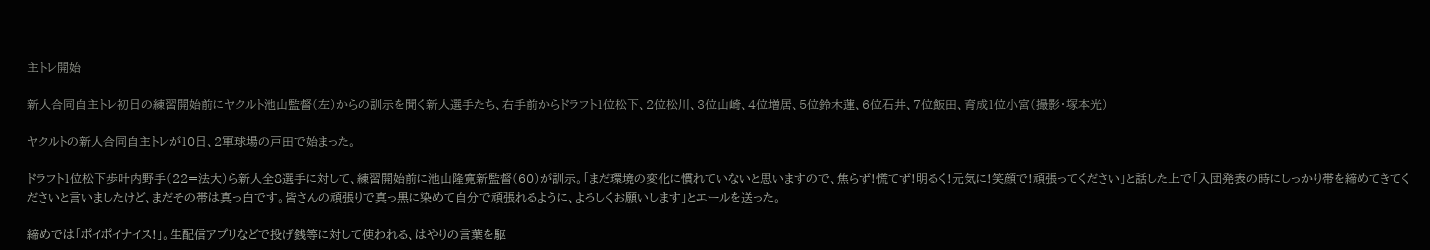主トレ開始

新人合同自主トレ初日の練習開始前にヤクルト池山監督(左)からの訓示を聞く新人選手たち、右手前からドラフト1位松下、2位松川、3位山崎、4位増居、5位鈴木蓮、6位石井、7位飯田、育成1位小宮(撮影・塚本光)

ヤクルトの新人合同自主トレが10日、2軍球場の戸田で始まった。

ドラフト1位松下歩叶内野手(22=法大)ら新人全8選手に対して、練習開始前に池山隆寛新監督(60)が訓示。「まだ環境の変化に慣れていないと思いますので、焦らず!慌てず!明るく!元気に!笑顔で!頑張ってください」と話した上で「入団発表の時にしっかり帯を締めてきてくださいと言いましたけど、まだその帯は真っ白です。皆さんの頑張りで真っ黒に染めて自分で頑張れるように、よろしくお願いします」とエールを送った。

締めでは「ポイポイナイス!」。生配信アプリなどで投げ銭等に対して使われる、はやりの言葉を駆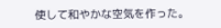使して和やかな空気を作った。